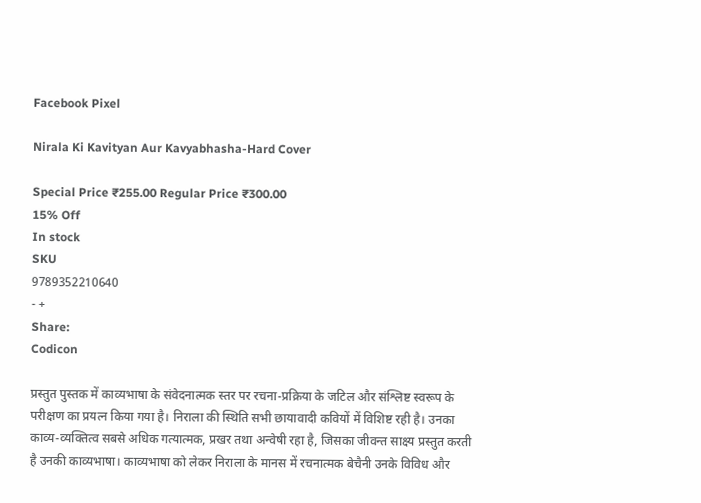Facebook Pixel

Nirala Ki Kavityan Aur Kavyabhasha-Hard Cover

Special Price ₹255.00 Regular Price ₹300.00
15% Off
In stock
SKU
9789352210640
- +
Share:
Codicon

प्रस्तुत पुस्तक में काव्यभाषा के संवेदनात्मक स्तर पर रचना-प्रक्रिया के जटिल और संश्लिष्ट स्वरूप के परीक्षण का प्रयत्न किया गया है। निराला की स्थिति सभी छायावादी कवियों में विशिष्ट रही है। उनका काव्य-व्यक्तित्व सबसे अधिक गत्यात्मक, प्रखर तथा अन्वेषी रहा है, जिसका जीवन्त साक्ष्य प्रस्तुत करती है उनकी काव्यभाषा। काव्यभाषा को लेकर निराला के मानस में रचनात्मक बेचैनी उनके विविध और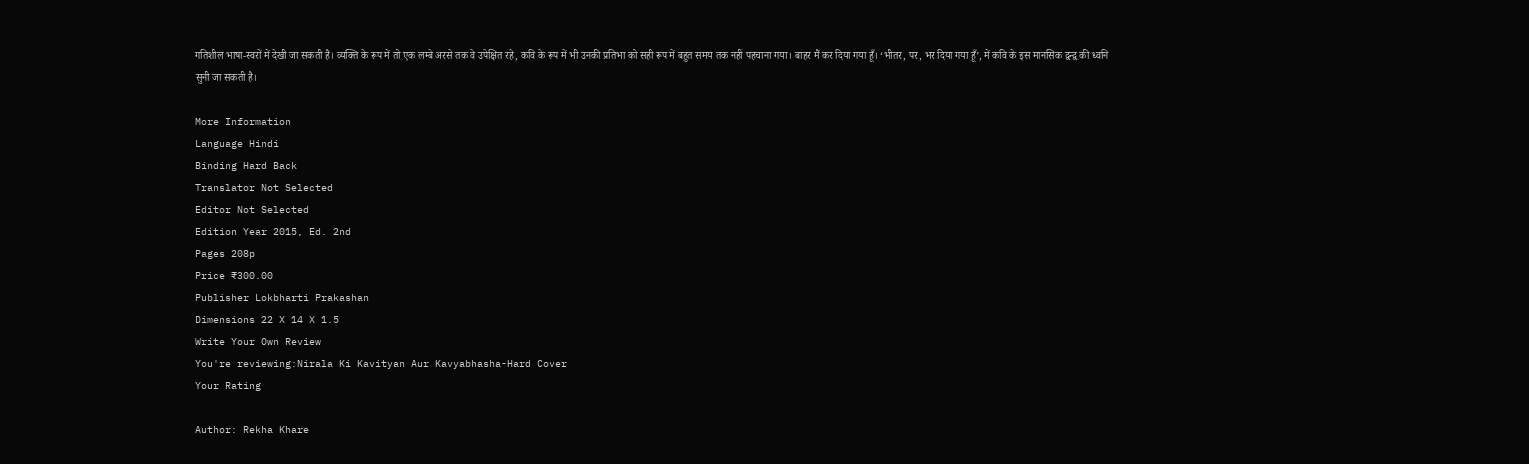गतिशील भाषा-स्वरों में देखी जा सकती है। व्यक्ति के रूप में तो एक लम्बे अरसे तक वे उपेक्षित रहे, कवि के रूप में भी उनकी प्रतिभा को सही रूप में बहुत समय तक नहीं पहचाना गया। बाहर मैं कर दिया गया हूँ। ‘भीतर, पर, भर दिया गया हूँ’, में कवि के इस मानसिक द्वन्द्व की ध्वनि सुनी जा सकती है।

More Information
Language Hindi
Binding Hard Back
Translator Not Selected
Editor Not Selected
Edition Year 2015, Ed. 2nd
Pages 208p
Price ₹300.00
Publisher Lokbharti Prakashan
Dimensions 22 X 14 X 1.5
Write Your Own Review
You're reviewing:Nirala Ki Kavityan Aur Kavyabhasha-Hard Cover
Your Rating

Author: Rekha Khare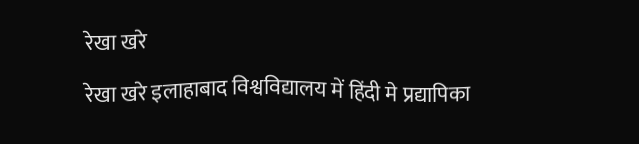रेखा खरे

रेखा खरे इलाहाबाद विश्वविद्यालय में हिंदी मे प्रद्यापिका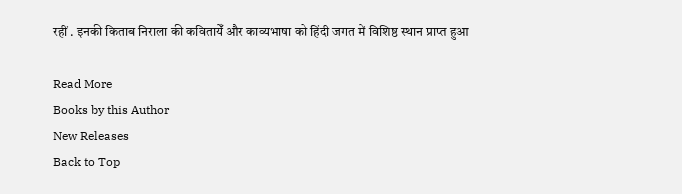रहीं . इनकी किताब निराला की कवितायेँ और काव्यभाषा को हिंदी जगत में विशिष्ठ स्थान प्राप्त हुआ

Read More
Books by this Author
New Releases
Back to Top